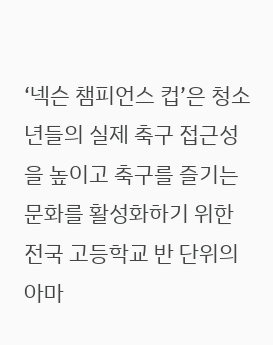‘넥슨 챔피언스 컵’은 청소년들의 실제 축구 접근성을 높이고 축구를 즐기는 문화를 활성화하기 위한 전국 고등학교 반 단위의 아마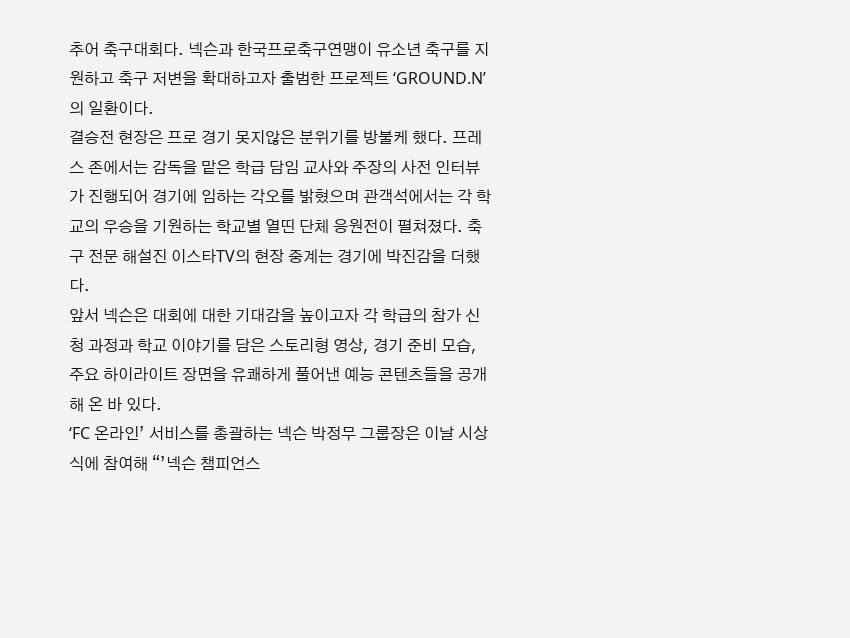추어 축구대회다. 넥슨과 한국프로축구연맹이 유소년 축구를 지원하고 축구 저변을 확대하고자 출범한 프로젝트 ‘GROUND.N’의 일환이다.
결승전 현장은 프로 경기 못지않은 분위기를 방불케 했다. 프레스 존에서는 감독을 맡은 학급 담임 교사와 주장의 사전 인터뷰가 진행되어 경기에 임하는 각오를 밝혔으며 관객석에서는 각 학교의 우승을 기원하는 학교별 열띤 단체 응원전이 펼쳐졌다. 축구 전문 해설진 이스타TV의 현장 중계는 경기에 박진감을 더했다.
앞서 넥슨은 대회에 대한 기대감을 높이고자 각 학급의 참가 신청 과정과 학교 이야기를 담은 스토리형 영상, 경기 준비 모습, 주요 하이라이트 장면을 유쾌하게 풀어낸 예능 콘텐츠들을 공개해 온 바 있다.
‘FC 온라인’ 서비스를 총괄하는 넥슨 박정무 그룹장은 이날 시상식에 참여해 “’넥슨 챔피언스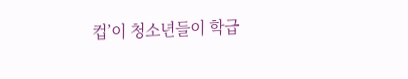컵’이 청소년들이 학급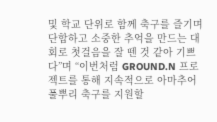및 학교 단위로 함께 축구를 즐기며 단합하고 소중한 추억을 만드는 대회로 첫걸음을 잘 뗀 것 같아 기쁘다”며 “이번처럼 GROUND.N 프로젝트를 통해 지속적으로 아마추어 풀뿌리 축구를 지원할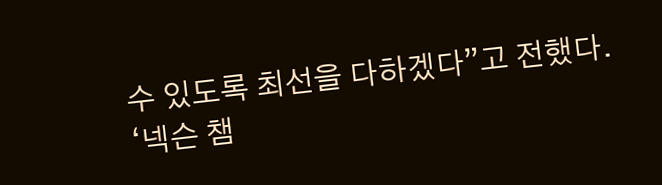수 있도록 최선을 다하겠다”고 전했다.
‘넥슨 챔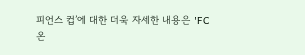피언스 컵’에 대한 더욱 자세한 내용은 'FC 온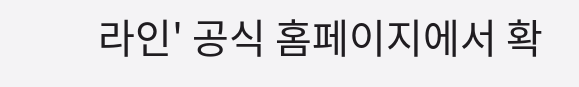라인' 공식 홈페이지에서 확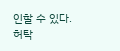인할 수 있다.
허탁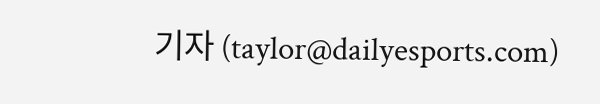기자 (taylor@dailyesports.com)